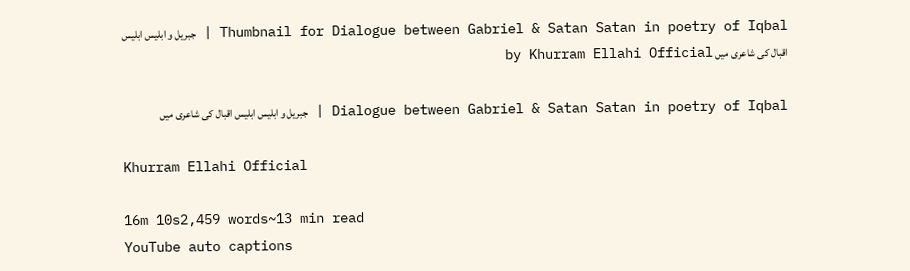Thumbnail for Dialogue between Gabriel & Satan Satan in poetry of Iqbal | جبریل و ابلیس ابلیس اقبال کی شاعری میں by Khurram Ellahi Official

Dialogue between Gabriel & Satan Satan in poetry of Iqbal | جبریل و ابلیس ابلیس اقبال کی شاعری میں

Khurram Ellahi Official

16m 10s2,459 words~13 min read
YouTube auto captions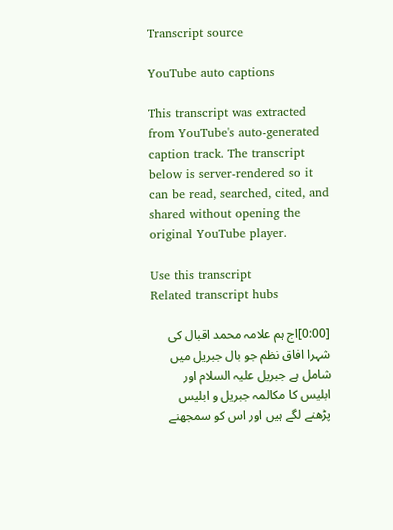Transcript source

YouTube auto captions

This transcript was extracted from YouTube's auto-generated caption track. The transcript below is server-rendered so it can be read, searched, cited, and shared without opening the original YouTube player.

Use this transcript
Related transcript hubs

[0:00]اج ہم علامہ محمد اقبال کی شہرا افاق نظم جو بال جبریل میں شامل ہے جبریل علیہ السلام اور ابلیس کا مکالمہ جبریل و ابلیس پڑھنے لگے ہیں اور اس کو سمجھنے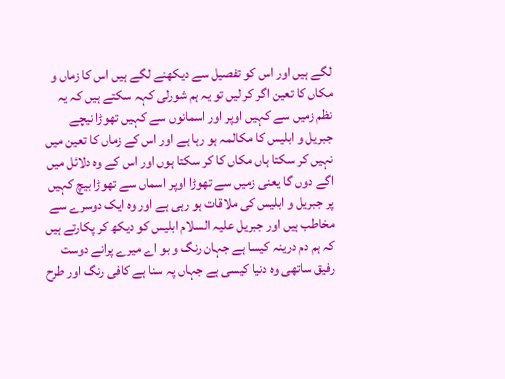لگے ہیں اور اس کو تفصیل سے دیکھنے لگے ہیں اس کا زماں و مکاں کا تعین اگر کر لیں تو یہ ہم شورلی کہہ سکتے ہیں کہ یہ نظم زمیں سے کہیں اوپر اور اسمانوں سے کہیں تھوڑا نیچے جبریل و ابلیس کا مکالمہ ہو رہا ہے اور اس کے زماں کا تعین میں نہیں کر سکتا ہاں مکاں کا کر سکتا ہوں اور اس کے وہ دلائل میں اگے دوں گا یعنی زمیں سے تھوڑا اوپر اسماں سے تھوڑا بیچ کہیں پر جبریل و ابلیس کی ملاقات ہو رہی ہے اور وہ ایک دوسرے سے مخاطب ہیں اور جبریل علیہ السلام ابلیس کو دیکھ کر پکارتے ہیں کہ ہم دم درینہ کیسا ہے جہان رنگ و بو اے میرے پرانے دوست رفیق ساتھی وہ دنیا کیسی ہے جہاں پہ سنا ہے کافی رنگ اور طرح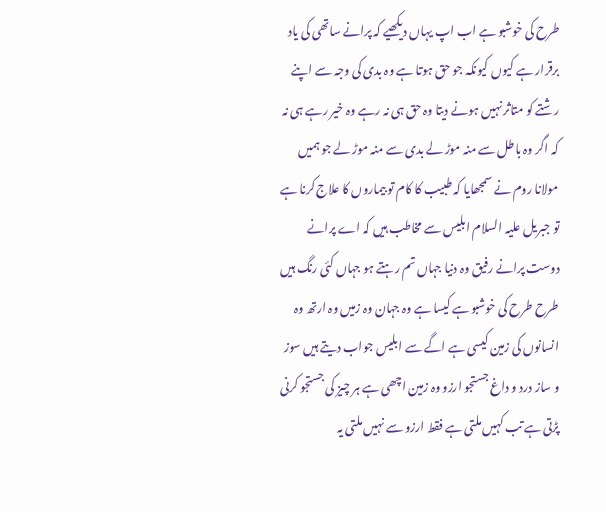طرح کی خوشبو ہے اب اپ یہاں دیکھیے کہ پرانے ساتھی کی یاد برقرار ہے کیوں کیونکہ جو حق ہوتا ہے وہ بدی کی وجہ سے اپنے رشتے کو متاثر نہیں ہونے دیتا وہ حق ہی نہ رہے وہ خیر رہے ہی نہ کہ اگر وہ باطل سے منہ موڑ لے بدی سے منہ موڑ لے جو ہمیں مولانا روم نے سمجھایا کہ طبیب کا کام تو بیماروں کا علاج کرنا ہے تو جبریل علیہ السلام ابلیس سے مخاطب ہیں کہ اے پرانے دوست پرانے رفیق وہ دنیا جہاں تم رہتے ہو جہاں کئی رنگ ہیں طرح طرح کی خوشبو ہے کیسا ہے وہ جہان وہ زمیں وہ ارتھ وہ انسانوں کی زمین کیسی ہے اگے سے ابلیس جواب دیتے ہیں سوز و ساز درد و داغ جستجو ارزو وہ زمین اچھی ہے ہر چیز کی جستجو کرنی پڑتی ہے تب کہیں ملتی ہے فقط ارزو سے نہیں ملتی یہ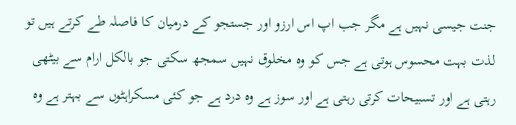جنت جیسی نہیں ہے مگر جب اپ اس ارزو اور جستجو کے درمیان کا فاصلہ طے کرتے ہیں تو لذت بہت محسوس ہوتی ہے جس کو وہ مخلوق نہیں سمجھ سکتی جو بالکل ارام سے بیٹھی رہتی ہے اور تسبیحات کرتی رہتی ہے اور سوز ہے وہ درد ہے جو کئی مسکراہٹوں سے بہتر ہے وہ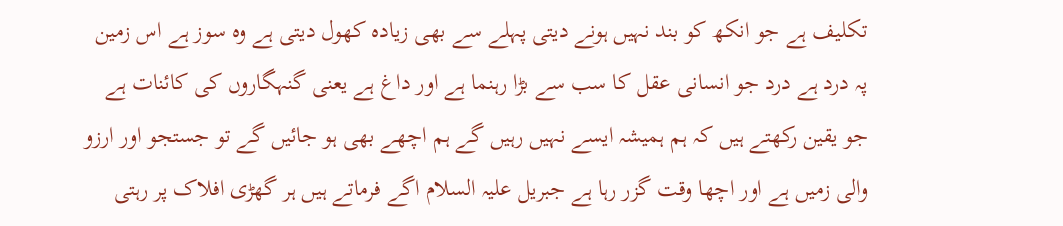تکلیف ہے جو انکھ کو بند نہیں ہونے دیتی پہلے سے بھی زیادہ کھول دیتی ہے وہ سوز ہے اس زمین پہ درد ہے درد جو انسانی عقل کا سب سے بڑا رہنما ہے اور داغ ہے یعنی گنہگاروں کی کائنات ہے جو یقین رکھتے ہیں کہ ہم ہمیشہ ایسے نہیں رہیں گے ہم اچھے بھی ہو جائیں گے تو جستجو اور ارزو والی زمیں ہے اور اچھا وقت گزر رہا ہے جبریل علیہ السلام اگے فرماتے ہیں ہر گھڑی افلاک پر رہتی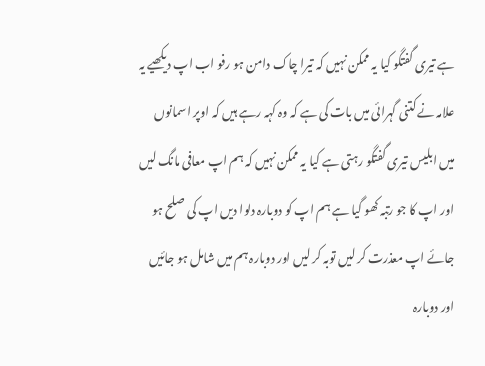ہے تیری گفتگو کیا یہ ممکن نہیں کہ تیرا چاک دامن ہو رفو اب اپ دیکھیے یہ علامہ نے کتنی گہرائی میں بات کی ہے کہ وہ کہہ رہے ہیں کہ اوپر اسمانوں میں ابلیس تیری گفتگو رہتی ہے کیا یہ ممکن نہیں کہ ہم اپ معافی مانگ لیں اور اپ کا جو رتبہ کھو گیا ہے ہم اپ کو دوبارہ دلوا دیں اپ کی صلح ہو جائے اپ معذرت کر لیں توبہ کر لیں اور دوبارہ ہم میں شامل ہو جائیں اور دوبارہ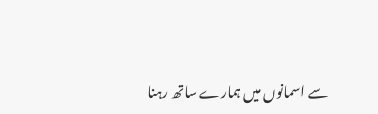سے اسمانوں میں ہمارے ساتھ رہنا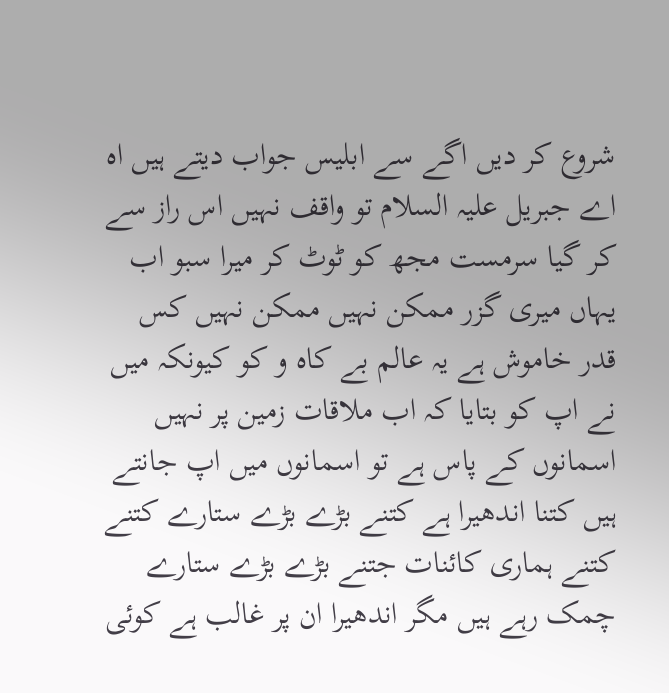شروع کر دیں اگے سے ابلیس جواب دیتے ہیں اہ اے جبریل علیہ السلام تو واقف نہیں اس راز سے کر گیا سرمست مجھ کو ٹوٹ کر میرا سبو اب یہاں میری گزر ممکن نہیں ممکن نہیں کس قدر خاموش ہے یہ عالم بے کاہ و کو کیونکہ میں نے اپ کو بتایا کہ اب ملاقات زمین پر نہیں اسمانوں کے پاس ہے تو اسمانوں میں اپ جانتے ہیں کتنا اندھیرا ہے کتنے بڑے بڑے ستارے کتنے کتنے ہماری کائنات جتنے بڑے بڑے ستارے چمک رہے ہیں مگر اندھیرا ان پر غالب ہے کوئی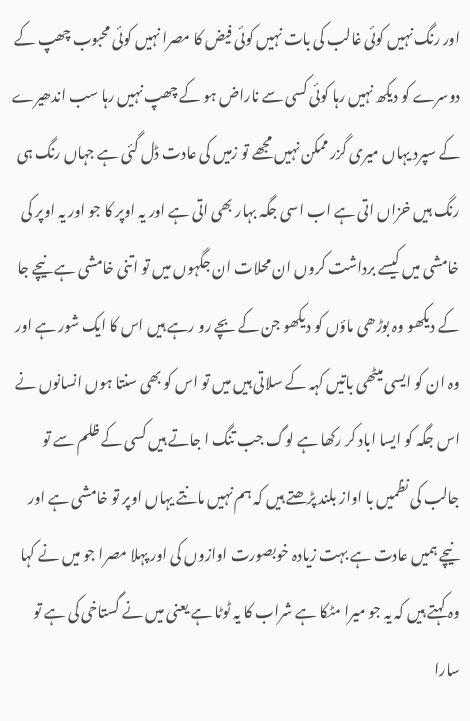اور رنگ نہیں کوئی غالب کی بات نہیں کوئی فیض کا مصرا نہیں کوئی محبوب چھپ کے دوسرے کو دیکھ نہیں رہا کوئی کسی سے ناراض ہو کے چھپ نہیں رہا سب اندھیرے کے سپرد یہاں میری گزر ممکن نہیں مجھے تو زمیں کی عادت ڈل گئی ہے جہاں رنگ ہی رنگ ہیں خزاں اتی ہے اب اسی جگہ بہار بھی اتی ہے اور یہ اوپر کا جو اور یہ اوپر کی خامشی میں کیسے برداشت کروں ان محلات ان جگہوں میں تو اتنی خامشی ہے نیچے جا کے دیکھو وہ بوڑھی ماؤں کو دیکھو جن کے بچے رو رہے ہیں اس کا ایک شور ہے اور وہ ان کو ایسی میٹھی باتیں کہہ کے سلاتی ہیں میں تو اس کو بھی سنتا ہوں انسانوں نے اس جگہ کو ایسا اباد کر رکھا ہے لوگ جب تنگ ا جاتے ہیں کسی کے ظلم سے تو جالب کی نظمیں با اواز بلند پڑھتے ہیں کہ ہم نہیں مانتے یہاں اوپر تو خامشی ہے اور نیچے ہمیں عادت ہے بہت زیادہ خوبصورت اوازوں کی اور پہلا مصرا جو میں نے کہا وہ کہتے ہیں کہ یہ جو میرا مٹکا ہے شراب کا یہ ٹوٹا ہے یعنی میں نے گستاخی کی ہے تو سارا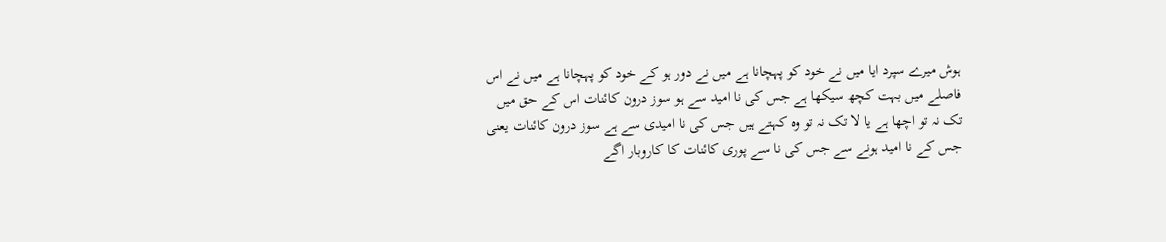ہوش میرے سپرد ایا میں نے خود کو پہچانا ہے میں نے دور ہو کے خود کو پہچانا ہے میں نے اس فاصلے میں بہت کچھ سیکھا ہے جس کی نا امید سے ہو سوز درون کائنات اس کے حق میں تک نہ تو اچھا ہے یا لا تک نہ تو وہ کہتے ہیں جس کی نا امیدی سے ہے سوز درون کائنات یعنی جس کے نا امید ہونے سے جس کی نا سے پوری کائنات کا کاروبار اگے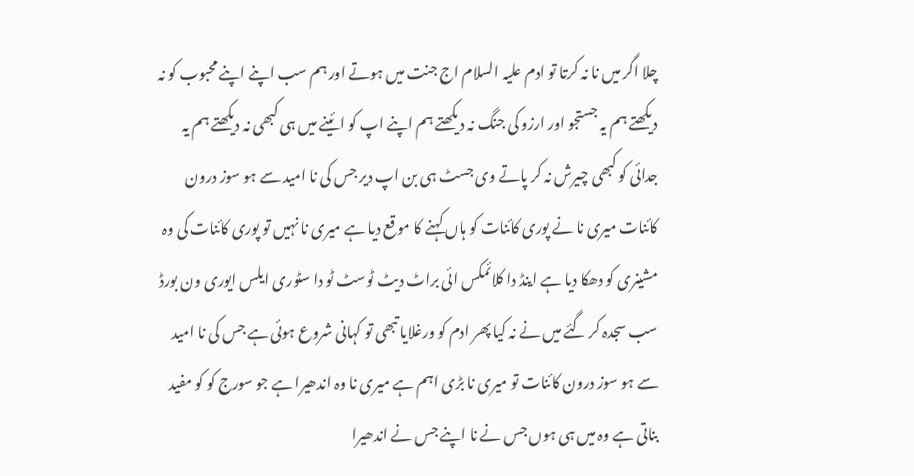چلا اگر میں نا نہ کرتا تو ادم علیہ السلام اج جنت میں ہوتے اور ہم سب اپنے اپنے محبوب کو نہ دیکھتے ہم یہ جستجو اور ارزو کی جنگ نہ دیکھتے ہم اپنے اپ کو ائینے میں ہی کبھی نہ دیکھتے ہم یہ جدائی کو کبھی چیرش نہ کر پاتے وی جسٹ ہی بن اپ دیر جس کی نا امید سے ہو سوز درون کائنات میری نا نے پوری کائنات کو ہاں کہنے کا موقع دیا ہے میری نا نہیں تو پوری کائنات کی وہ مشینری کو دھکا دیا ہے اینڈ دا کلائمکس ائی براٹ دیٹ ٹوسٹ ٹو دا سٹوری ایلس ایوری ون بورڈ سب سجدہ کر گئے میں نے نہ کیا پھر ادم کو ورغلایا تبھی تو کہانی شروع ہوئی ہے جس کی نا امید سے ہو سوز درون کائنات تو میری نا بڑی اہم ہے میری نا وہ اندھیرا ہے جو سورج کو کو مفید بناتی ہے وہ میں ہی ہوں جس نے نا اپنے جس نے اندھیرا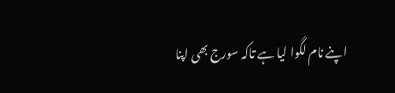اپنے نام لگوا لیا ہے تاکہ سورج بھی اپنا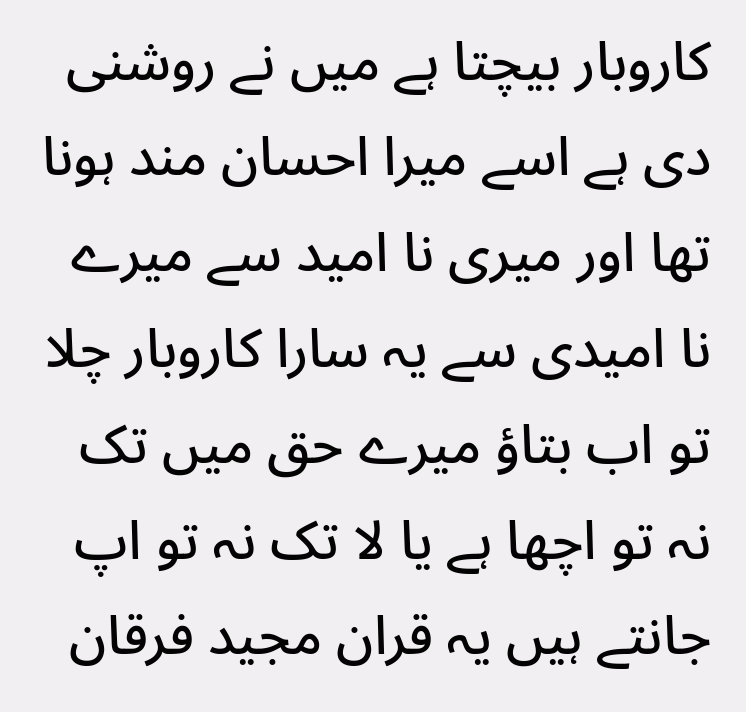کاروبار بیچتا ہے میں نے روشنی دی ہے اسے میرا احسان مند ہونا تھا اور میری نا امید سے میرے نا امیدی سے یہ سارا کاروبار چلا تو اب بتاؤ میرے حق میں تک نہ تو اچھا ہے یا لا تک نہ تو اپ جانتے ہیں یہ قران مجید فرقان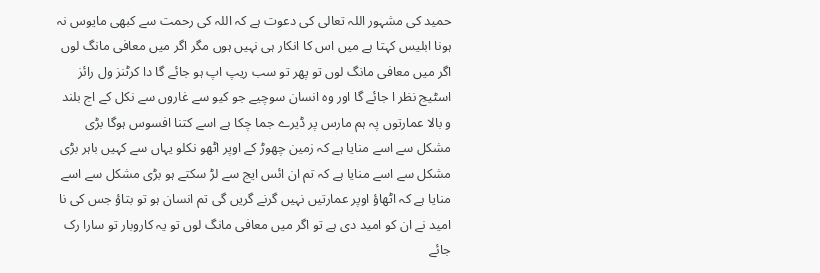حمید کی مشہور اللہ تعالی کی دعوت ہے کہ اللہ کی رحمت سے کبھی مایوس نہ ہونا ابلیس کہتا ہے میں اس کا انکار ہی نہیں ہوں مگر اگر میں معافی مانگ لوں اگر میں معافی مانگ لوں تو پھر تو سب ریپ اپ ہو جائے گا دا کرٹنز ول رائز اسٹیج نظر ا جائے گا اور وہ انسان سوچیے جو کیو سے غاروں سے نکل کے اج بلند و بالا عمارتوں پہ ہم مارس پر ڈیرے جما چکا ہے اسے کتنا افسوس ہوگا بڑی مشکل سے اسے منایا ہے کہ زمین چھوڑ کے اوپر اٹھو نکلو یہاں سے کہیں باہر بڑی مشکل سے اسے منایا ہے کہ تم ان ائس ایج سے لڑ سکتے ہو بڑی مشکل سے اسے منایا ہے کہ اٹھاؤ اوپر عمارتیں نہیں گرنے گریں گی تم انسان ہو تو بتاؤ جس کی نا امید نے ان کو امید دی ہے تو اگر میں معافی مانگ لوں تو یہ کاروبار تو سارا رک جائے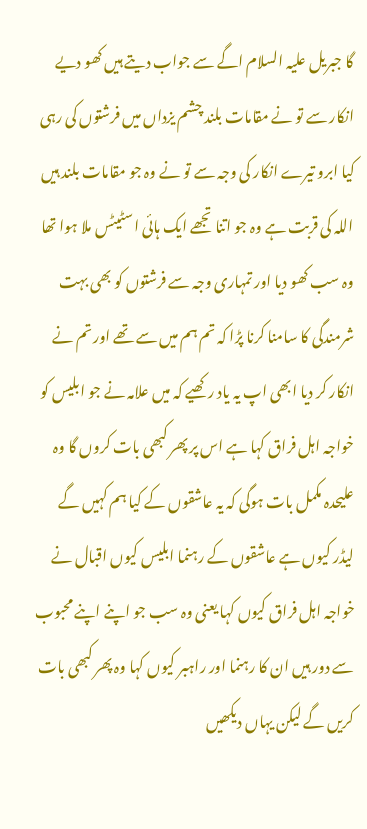گا جبریل علیہ السلام اگے سے جواب دیتے ہیں کھو دیے انکار سے تو نے مقامات بلند چشم یزداں میں فرشتوں کی رہی کیا ابرو تیرے انکار کی وجہ سے تو نے وہ جو مقامات بلند ہیں اللہ کی قربت ہے وہ جو اتنا تجھے ایک ہائی اسٹیٹس ملا ہوا تھا وہ سب کھو دیا اور تمہاری وجہ سے فرشتوں کو بھی بہت شرمندگی کا سامنا کرنا پڑا کہ تم ہم میں سے تھے اور تم نے انکار کر دیا ابھی اپ یہ یاد رکھیے کہ میں علامہ نے جو ابلیس کو خواجہ اہل فراق کہا ہے اس پر پھر کبھی بات کروں گا وہ علیحدہ مکمل بات ہوگی کہ یہ عاشقوں کے کیا ہم کہیں گے لیڈر کیوں ہے عاشقوں کے رہنما ابلیس کیوں اقبال نے خواجہ اہل فراق کیوں کہا یعنی وہ سب جو اپنے اپنے محبوب سے دور ہیں ان کا رہنما اور راہبر کیوں کہا وہ پھر کبھی بات کریں گے لیکن یہاں دیکھیں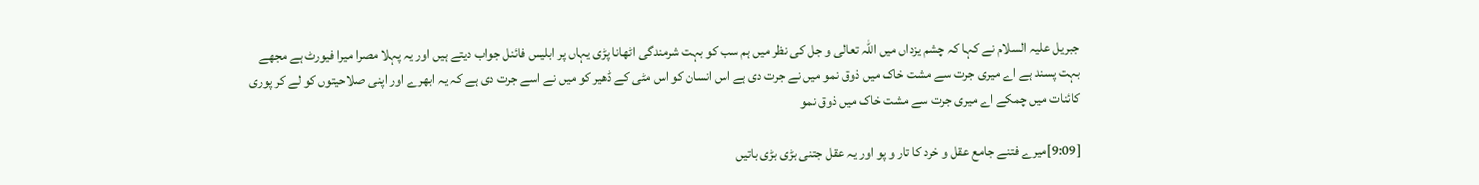جبریل علیہ السلام نے کہا کہ چشم یزداں میں اللہ تعالی و جل کی نظر میں ہم سب کو بہت شرمندگی اٹھانا پڑی یہاں پر ابلیس فائنل جواب دیتے ہیں اور یہ پہلا مصرا میرا فیورٹ ہے مجھے بہت پسند ہے اے میری جرت سے مشت خاک میں ذوق نمو میں نے جرت دی ہے اس انسان کو اس مٹی کے ڈھیر کو میں نے اسے جرت دی ہے کہ یہ ابھرے اور اپنی صلاحیتوں کو لے کر پوری کائنات میں چمکے اے میری جرت سے مشت خاک میں ذوق نمو

[9:09]میرے فتنے جامع عقل و خرد کا تار و پو اور یہ عقل جتنی بڑی بڑی باتیں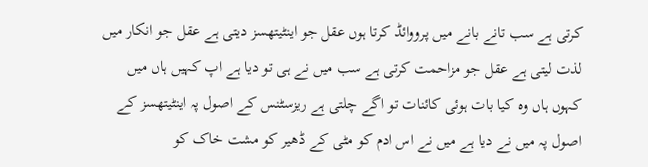کرتی ہے سب تانے بانے میں پرووائڈ کرتا ہوں عقل جو اینٹیتھسز دیتی ہے عقل جو انکار میں لذت لیتی ہے عقل جو مزاحمت کرتی ہے سب میں نے ہی تو دیا ہے اپ کہیں ہاں میں کہوں ہاں وہ کیا بات ہوئی کائنات تو اگے چلتی ہے ریزسٹنس کے اصول پہ اینٹیتھسز کے اصول پہ میں نے دیا ہے میں نے اس ادم کو مٹی کے ڈھیر کو مشت خاک کو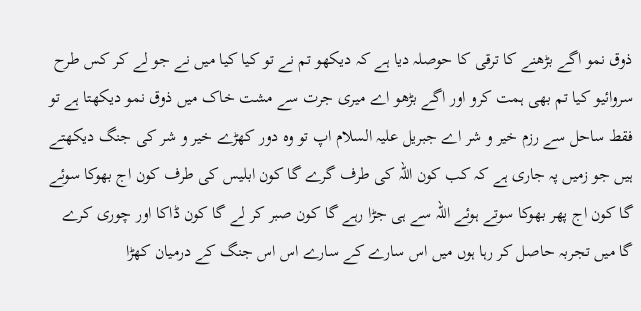ذوق نمو اگے بڑھنے کا ترقی کا حوصلہ دیا ہے کہ دیکھو تم نے تو کیا کیا میں نے جو لے کر کس طرح سروائیو کیا تم بھی ہمت کرو اور اگے بڑھو اے میری جرت سے مشت خاک میں ذوق نمو دیکھتا ہے تو فقط ساحل سے رزم خیر و شر اے جبریل علیہ السلام اپ تو وہ دور کھڑے خیر و شر کی جنگ دیکھتے ہیں جو زمیں پہ جاری ہے کہ کب کون اللہ کی طرف گرے گا کون ابلیس کی طرف کون اج بھوکا سوئے گا کون اج پھر بھوکا سوتے ہوئے اللہ سے ہی جڑا رہے گا کون صبر کر لے گا کون ڈاکا اور چوری کرے گا میں تجربہ حاصل کر رہا ہوں میں اس سارے کے سارے اس اس جنگ کے درمیان کھڑا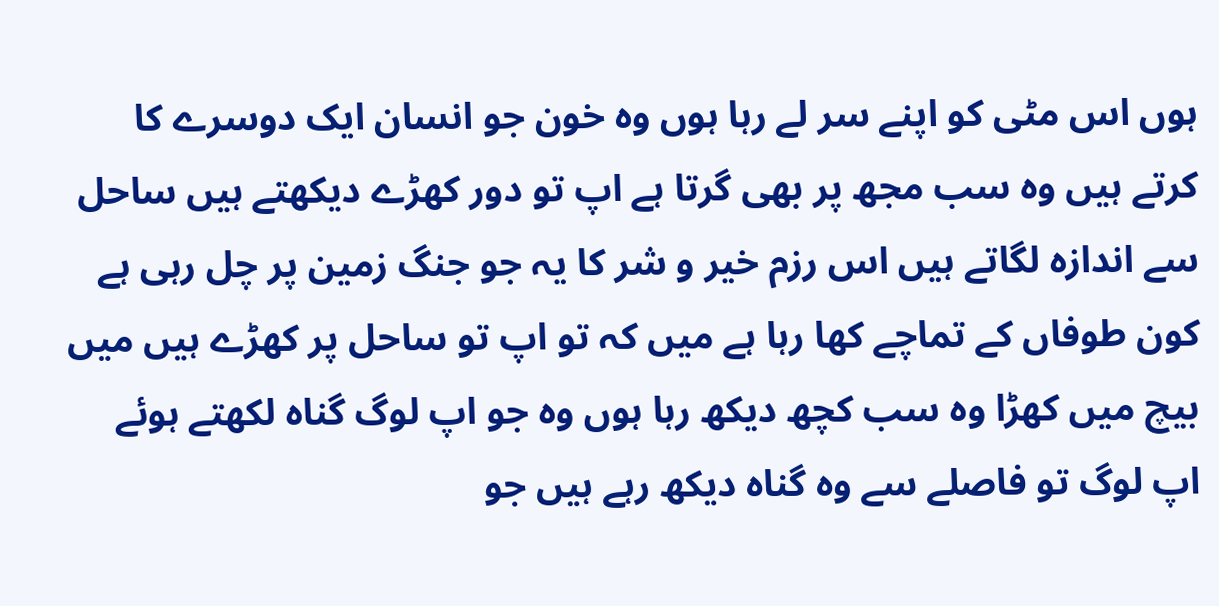ہوں اس مٹی کو اپنے سر لے رہا ہوں وہ خون جو انسان ایک دوسرے کا کرتے ہیں وہ سب مجھ پر بھی گرتا ہے اپ تو دور کھڑے دیکھتے ہیں ساحل سے اندازہ لگاتے ہیں اس رزم خیر و شر کا یہ جو جنگ زمین پر چل رہی ہے کون طوفاں کے تماچے کھا رہا ہے میں کہ تو اپ تو ساحل پر کھڑے ہیں میں بیچ میں کھڑا وہ سب کچھ دیکھ رہا ہوں وہ جو اپ لوگ گناہ لکھتے ہوئے اپ لوگ تو فاصلے سے وہ گناہ دیکھ رہے ہیں جو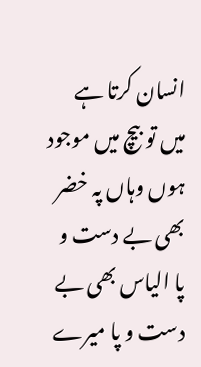انسان کرتا ہے میں تو بیچ میں موجود ہوں وہاں پہ خضر بھی بے دست و پا الیاس بھی بے دست و پا میرے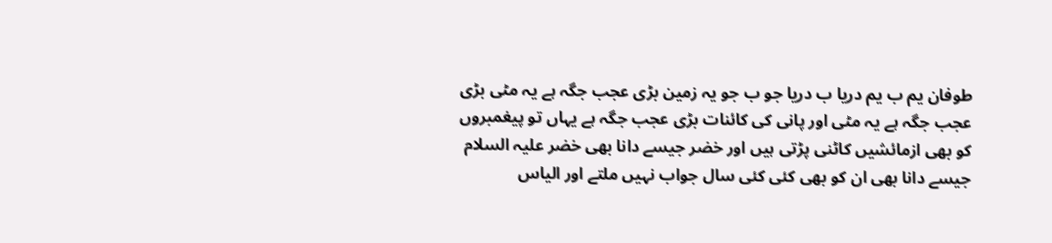طوفان یم ب یم دریا ب دریا جو ب جو یہ زمین بڑی عجب جگہ ہے یہ مٹی بڑی عجب جگہ ہے یہ مٹی اور پانی کی کائنات بڑی عجب جگہ ہے یہاں تو پیغمبروں کو بھی ازمائشیں کاٹنی پڑتی ہیں اور خضر جیسے دانا بھی خضر علیہ السلام جیسے دانا بھی ان کو بھی کئی کئی سال جواب نہیں ملتے اور الیاس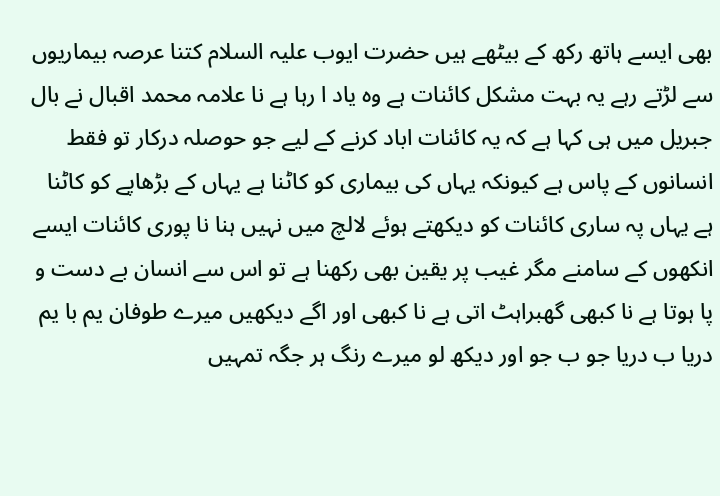بھی ایسے ہاتھ رکھ کے بیٹھے ہیں حضرت ایوب علیہ السلام کتنا عرصہ بیماریوں سے لڑتے رہے یہ بہت مشکل کائنات ہے وہ یاد ا رہا ہے نا علامہ محمد اقبال نے بال جبریل میں ہی کہا ہے کہ یہ کائنات اباد کرنے کے لیے جو حوصلہ درکار تو فقط انسانوں کے پاس ہے کیونکہ یہاں کی بیماری کو کاٹنا ہے یہاں کے بڑھاپے کو کاٹنا ہے یہاں پہ ساری کائنات کو دیکھتے ہوئے لالچ میں نہیں ہنا نا پوری کائنات ایسے انکھوں کے سامنے مگر غیب پر یقین بھی رکھنا ہے تو اس سے انسان بے دست و پا ہوتا ہے نا کبھی گھبراہٹ اتی ہے نا کبھی اور اگے دیکھیں میرے طوفان یم با یم دریا ب دریا جو ب جو اور دیکھ لو میرے رنگ ہر جگہ تمہیں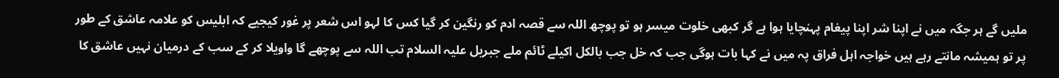ملیں گے ہر جگہ میں نے اپنا شر اپنا پیغام پہنچایا ہوا ہے گر کبھی خلوت میسر ہو تو پوچھ اللہ سے قصہ ادم کو رنگین کر گیا کس کا لہو اس شعر پر غور کیجیے کہ ابلیس کو علامہ عاشق کے طور پر تو ہمیشہ مانتے رہے ہیں خواجہ اہل فراق پہ میں نے کہا بات ہوگی جب کہ خل جب بالکل اکیلے ٹائم ملے جبریل علیہ السلام تب اللہ سے پوچھے گا واویلا کر کے سب کے درمیان نہیں عاشق کا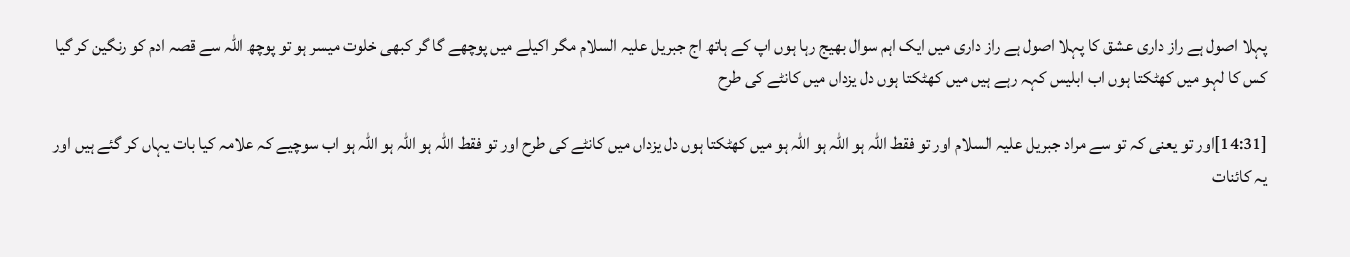پہلا اصول ہے راز داری عشق کا پہلا اصول ہے راز داری میں ایک اہم سوال بھیج رہا ہوں اپ کے ہاتھ اج جبریل علیہ السلام مگر اکیلے میں پوچھے گا گر کبھی خلوت میسر ہو تو پوچھ اللہ سے قصہ ادم کو رنگین کر گیا کس کا لہو میں کھٹکتا ہوں اب ابلیس کہہ رہے ہیں میں کھٹکتا ہوں دل یزداں میں کانٹے کی طرح

[14:31]اور تو یعنی کہ تو سے مراد جبریل علیہ السلام اور تو فقط اللہ ہو اللہ ہو اللہ ہو میں کھٹکتا ہوں دل یزداں میں کانٹے کی طرح اور تو فقط اللہ ہو اللہ ہو اللہ ہو اب سوچیے کہ علامہ کیا بات یہاں کر گئے ہیں اور یہ کائنات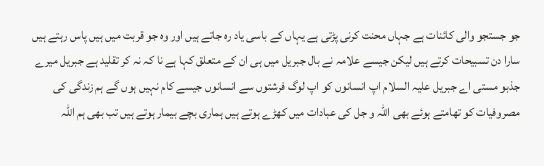جو جستجو والی کائنات ہے جہاں محنت کرنی پڑتی ہے یہاں کے باسی یاد رہ جاتے ہیں اور وہ جو قربت میں ہیں پاس رہتے ہیں سارا دن تسبیحات کرتے ہیں لیکن جیسے علامہ نے بال جبریل میں ہی ان کے متعلق کہا ہے نا کہ نہ کر تقلید ہے جبریل میرے جذبو مستی اے جبریل علیہ السلام اپ انسانوں کو اپ لوگ فرشتوں سے انسانوں جیسے کام نہیں ہوں گے ہم زندگی کی مصروفیات کو تھامتے ہوئے بھی اللہ و جل کی عبادات میں کھڑے ہوتے ہیں ہماری بچے بیمار ہوتے ہیں تب بھی ہم اللہ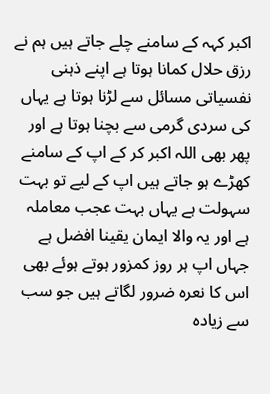اکبر کہہ کے سامنے چلے جاتے ہیں ہم نے رزق حلال کمانا ہوتا ہے اپنے ذہنی نفسیاتی مسائل سے لڑنا ہوتا ہے یہاں کی سردی گرمی سے بچنا ہوتا ہے اور پھر بھی اللہ اکبر کر کے اپ کے سامنے کھڑے ہو جاتے ہیں اپ کے لیے تو بہت سہولت ہے یہاں بہت عجب معاملہ ہے اور یہ والا ایمان یقینا افضل ہے جہاں اپ ہر روز کمزور ہوتے ہوئے بھی اس کا نعرہ ضرور لگاتے ہیں جو سب سے زیادہ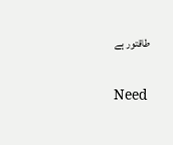طاقتور ہے

Need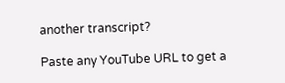another transcript?

Paste any YouTube URL to get a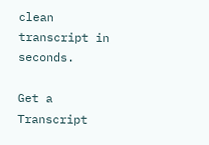clean transcript in seconds.

Get a Transcript